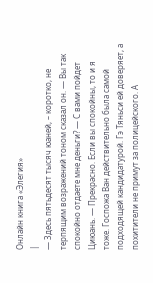Онлайн книга «Элегия»
|
— Здесь пятьдесят тысяч юаней, – коротко, не терпящим возражений тоном сказал он. — Вы так спокойно отдаете мне деньги? — С вами пойдет Циюань. — Прекрасно. Если вы спокойны, то и я тоже. Госпожа Ван действительно была самой подходящей кандидатурой. Гэ Тяньси ей доверяет, а похитители не примут за полицейского. А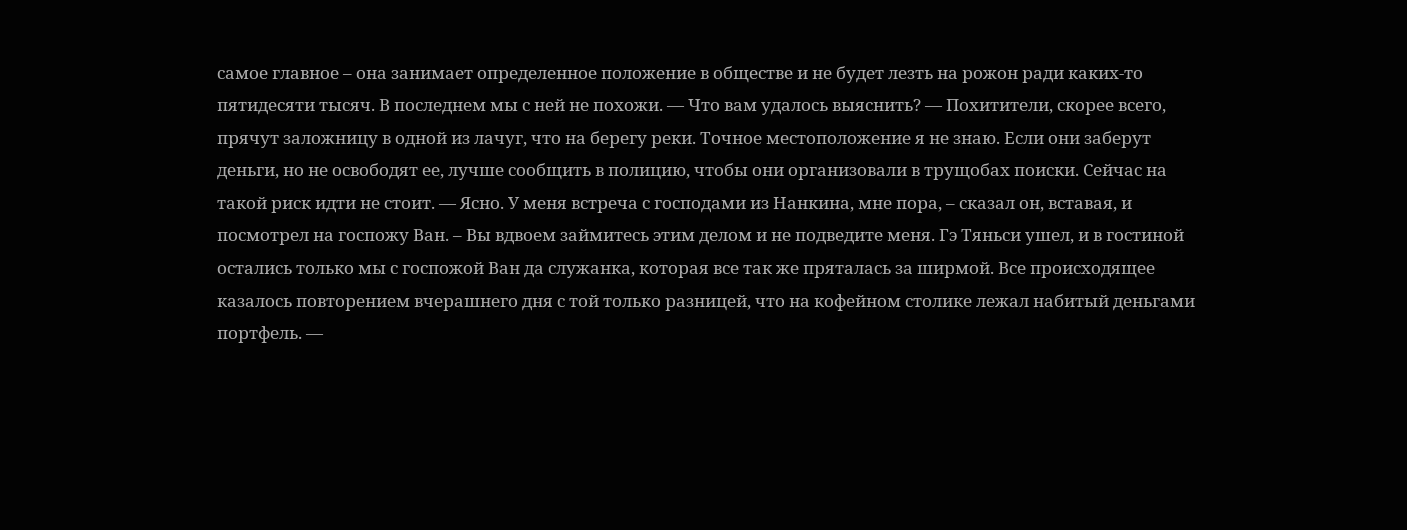самое главное – она занимает определенное положение в обществе и не будет лезть на рожон ради каких-то пятидесяти тысяч. В последнем мы с ней не похожи. — Что вам удалось выяснить? — Похитители, скорее всего, прячут заложницу в одной из лачуг, что на берегу реки. Точное местоположение я не знаю. Если они заберут деньги, но не освободят ее, лучше сообщить в полицию, чтобы они организовали в трущобах поиски. Сейчас на такой риск идти не стоит. — Ясно. У меня встреча с господами из Нанкина, мне пора, – сказал он, вставая, и посмотрел на госпожу Ван. – Вы вдвоем займитесь этим делом и не подведите меня. Гэ Тяньси ушел, и в гостиной остались только мы с госпожой Ван да служанка, которая все так же пряталась за ширмой. Все происходящее казалось повторением вчерашнего дня с той только разницей, что на кофейном столике лежал набитый деньгами портфель. —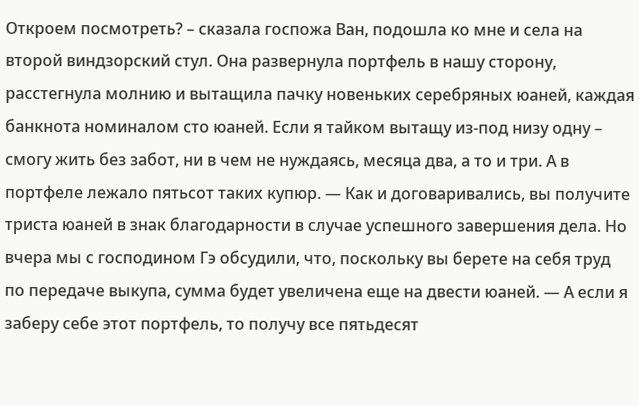Откроем посмотреть? – сказала госпожа Ван, подошла ко мне и села на второй виндзорский стул. Она развернула портфель в нашу сторону, расстегнула молнию и вытащила пачку новеньких серебряных юаней, каждая банкнота номиналом сто юаней. Если я тайком вытащу из-под низу одну – смогу жить без забот, ни в чем не нуждаясь, месяца два, а то и три. А в портфеле лежало пятьсот таких купюр. — Как и договаривались, вы получите триста юаней в знак благодарности в случае успешного завершения дела. Но вчера мы с господином Гэ обсудили, что, поскольку вы берете на себя труд по передаче выкупа, сумма будет увеличена еще на двести юаней. — А если я заберу себе этот портфель, то получу все пятьдесят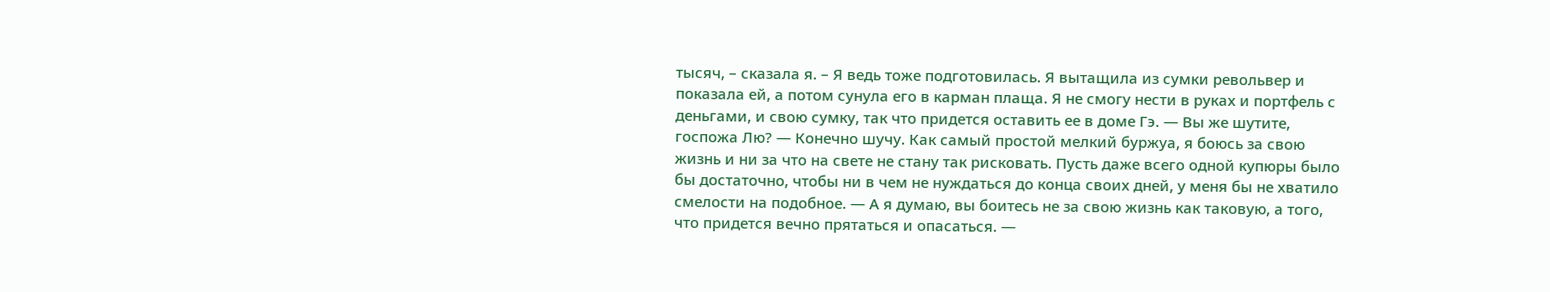тысяч, – сказала я. – Я ведь тоже подготовилась. Я вытащила из сумки револьвер и показала ей, а потом сунула его в карман плаща. Я не смогу нести в руках и портфель с деньгами, и свою сумку, так что придется оставить ее в доме Гэ. — Вы же шутите, госпожа Лю? — Конечно шучу. Как самый простой мелкий буржуа, я боюсь за свою жизнь и ни за что на свете не стану так рисковать. Пусть даже всего одной купюры было бы достаточно, чтобы ни в чем не нуждаться до конца своих дней, у меня бы не хватило смелости на подобное. — А я думаю, вы боитесь не за свою жизнь как таковую, а того, что придется вечно прятаться и опасаться. —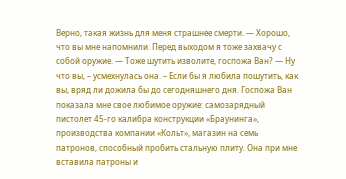Верно, такая жизнь для меня страшнее смерти. — Хорошо, что вы мне напомнили. Перед выходом я тоже захвачу с собой оружие. — Тоже шутить изволите, госпожа Ван? — Ну что вы, – усмехнулась она. – Если бы я любила пошутить, как вы, вряд ли дожила бы до сегодняшнего дня. Госпожа Ван показала мне свое любимое оружие: самозарядный пистолет 45-го калибра конструкции «Браунинга», производства компании «Кольт», магазин на семь патронов, способный пробить стальную плиту. Она при мне вставила патроны и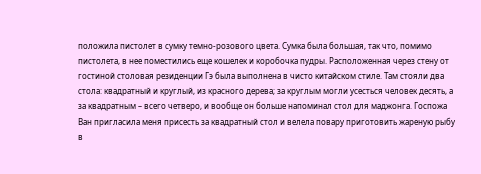положила пистолет в сумку темно-розового цвета. Сумка была большая, так что, помимо пистолета, в нее поместились еще кошелек и коробочка пудры. Расположенная через стену от гостиной столовая резиденции Гэ была выполнена в чисто китайском стиле. Там стояли два стола: квадратный и круглый, из красного дерева; за круглым могли усесться человек десять, а за квадратным – всего четверо, и вообще он больше напоминал стол для маджонга. Госпожа Ван пригласила меня присесть за квадратный стол и велела повару приготовить жареную рыбу в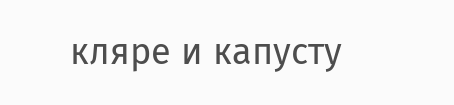кляре и капусту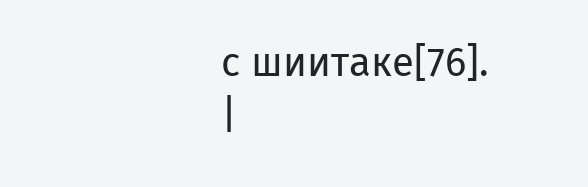с шиитаке[76]. |